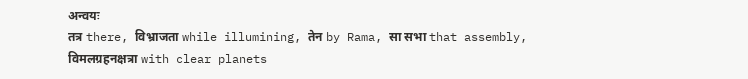अन्वयः
तत्र there, विभ्राजता while illumining, तेन by Rama, सा सभा that assembly, विमलग्रहनक्षत्रा with clear planets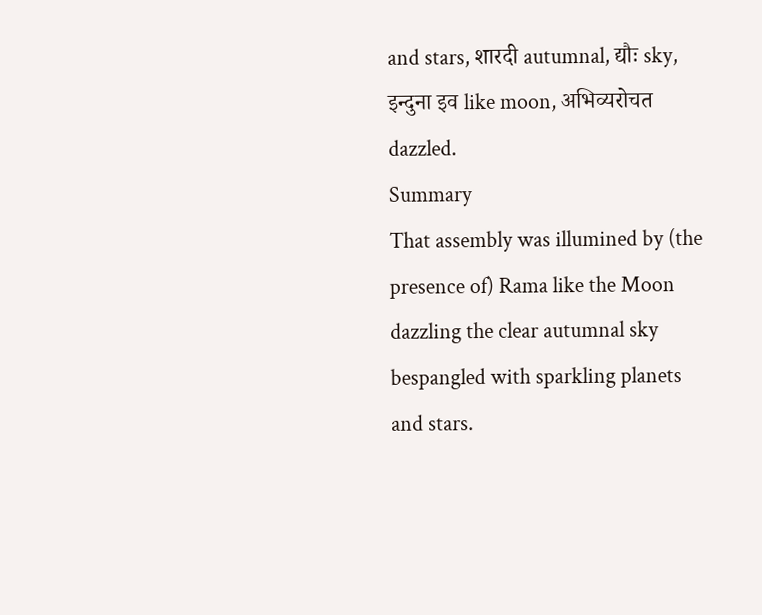and stars, शारदी autumnal, द्यौः sky, इन्दुना इव like moon, अभिव्यरोचत dazzled.
Summary
That assembly was illumined by (the presence of) Rama like the Moon dazzling the clear autumnal sky bespangled with sparkling planets and stars.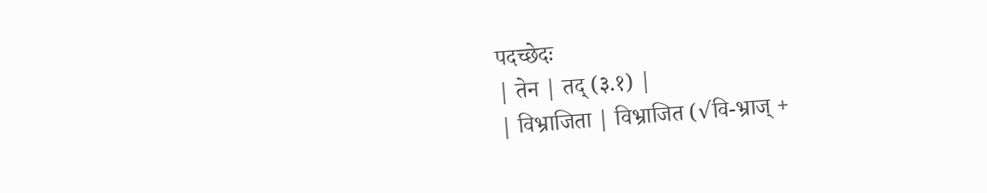पदच्छेदः
| तेन | तद् (३.१) |
| विभ्राजिता | विभ्राजित (√वि-भ्राज् +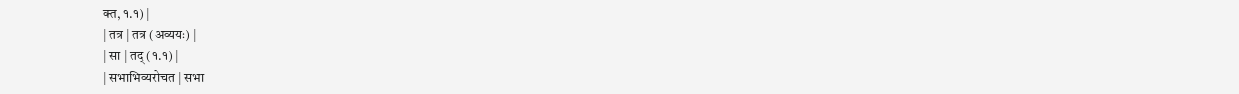क्त, १.१) |
| तत्र | तत्र (अव्ययः) |
| सा | तद् (१.१) |
| सभाभिव्यरोचत | सभा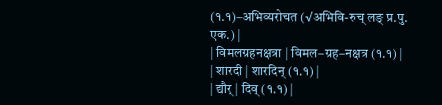(१.१)–अभिव्यरोचत (√अभिवि-रुच् लङ् प्र.पु. एक.) |
| विमलग्रहनक्षत्रा | विमल–ग्रह–नक्षत्र (१.१) |
| शारदी | शारदिन् (१.१) |
| द्यौर् | दिव् (१.१) |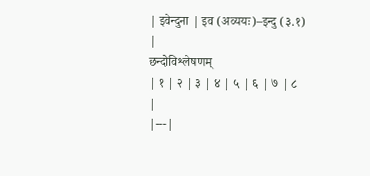| इवेन्दुना | इव (अव्ययः)–इन्दु (३.१) |
छन्दोविश्लेषणम्
| १ | २ | ३ | ४ | ५ | ६ | ७ | ८ |
|---|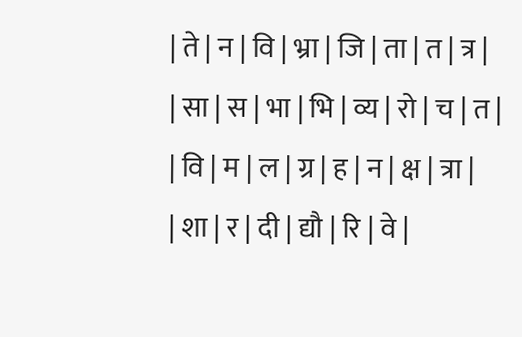| ते | न | वि | भ्रा | जि | ता | त | त्र |
| सा | स | भा | भि | व्य | रो | च | त |
| वि | म | ल | ग्र | ह | न | क्ष | त्रा |
| शा | र | दी | द्यौ | रि | वे |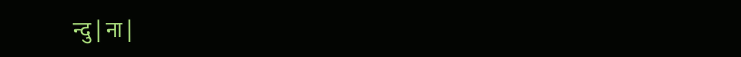न्दु | ना |